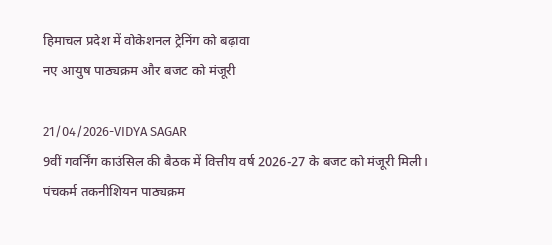हिमाचल प्रदेश में वोकेशनल ट्रेनिंग को बढ़ावा
नए आयुष पाठ्यक्रम और बजट को मंजूरी

21/04/2026-VIDYA SAGAR
9वीं गवर्निंग काउंसिल की बैठक में वित्तीय वर्ष 2026-27 के बजट को मंजूरी मिली।
पंचकर्म तकनीशियन पाठ्यक्रम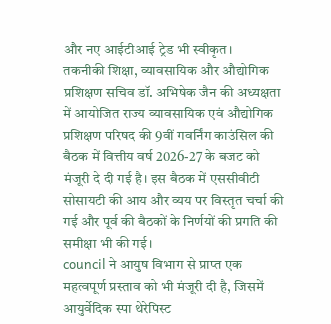और नए आईटीआई ट्रेड भी स्वीकृत।
तकनीकी शिक्षा, व्यावसायिक और औद्योगिक प्रशिक्षण सचिव डॉ. अभिषेक जैन की अध्यक्षता में आयोजित राज्य व्यावसायिक एवं औद्योगिक प्रशिक्षण परिषद की 9वीं गवर्निंग काउंसिल की बैठक में वित्तीय वर्ष 2026-27 के बजट को मंजूरी दे दी गई है। इस बैठक में एससीवीटी सोसायटी की आय और व्यय पर विस्तृत चर्चा की गई और पूर्व की बैठकों के निर्णयों की प्रगति की समीक्षा भी की गई।
council ने आयुष विभाग से प्राप्त एक महत्वपूर्ण प्रस्ताव को भी मंजूरी दी है, जिसमें आयुर्वेदिक स्पा थेरेपिस्ट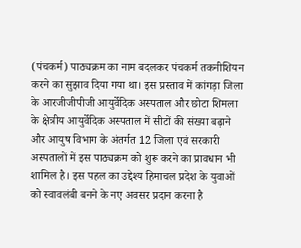(पंचकर्म) पाठ्यक्रम का नाम बदलकर पंचकर्म तकनीशियन करने का सुझाव दिया गया था। इस प्रस्ताव में कांगड़ा जिला के आरजीजीपीजी आयुर्वेदिक अस्पताल और छोटा शिमला के क्षेत्रीय आयुर्वेदिक अस्पताल में सीटों की संख्या बढ़ाने और आयुष विभाग के अंतर्गत 12 जिला एवं सरकारी अस्पतालों में इस पाठ्यक्रम को शुरू करने का प्रावधान भी शामिल है। इस पहल का उद्देश्य हिमाचल प्रदेश के युवाओं को स्वावलंबी बनने के नए अवसर प्रदान करना है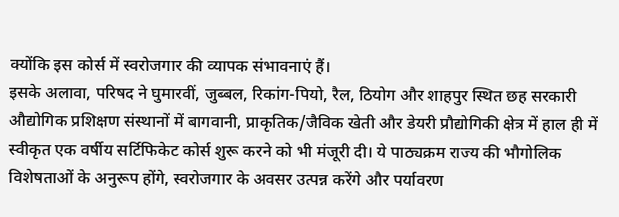क्योंकि इस कोर्स में स्वरोजगार की व्यापक संभावनाएं हैं।
इसके अलावा, परिषद ने घुमारवीं, जुब्बल, रिकांग-पियो, रैल, ठियोग और शाहपुर स्थित छह सरकारी औद्योगिक प्रशिक्षण संस्थानों में बागवानी, प्राकृतिक/जैविक खेती और डेयरी प्रौद्योगिकी क्षेत्र में हाल ही में स्वीकृत एक वर्षीय सर्टिफिकेट कोर्स शुरू करने को भी मंजूरी दी। ये पाठ्यक्रम राज्य की भौगोलिक विशेषताओं के अनुरूप होंगे, स्वरोजगार के अवसर उत्पन्न करेंगे और पर्यावरण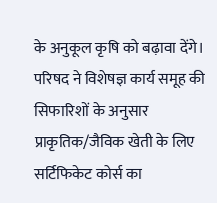के अनुकूल कृषि को बढ़ावा देंगे।
परिषद ने विशेषज्ञ कार्य समूह की सिफारिशों के अनुसार प्राकृतिक/जैविक खेती के लिए सर्टिफिकेट कोर्स का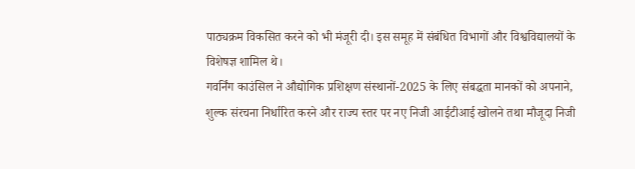पाठ्यक्रम विकसित करने को भी मंजूरी दी। इस समूह में संबंधित विभागों और विश्वविद्यालयों के विशेषज्ञ शामिल थे।
गवर्निंग काउंसिल ने औद्योगिक प्रशिक्षण संस्थानों-2025 के लिए संबद्धता मानकों को अपनाने, शुल्क संरचना निर्धारित करने और राज्य स्तर पर नए निजी आईटीआई खोलने तथा मौजूदा निजी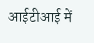आईटीआई में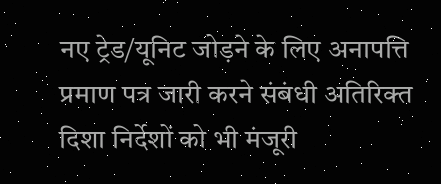नए ट्रेड/यूनिट जोड़ने के लिए अनापत्ति प्रमाण पत्र जारी करने संबंधी अतिरिक्त दिशा निर्देशों को भी मंजूरी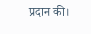प्रदान की।